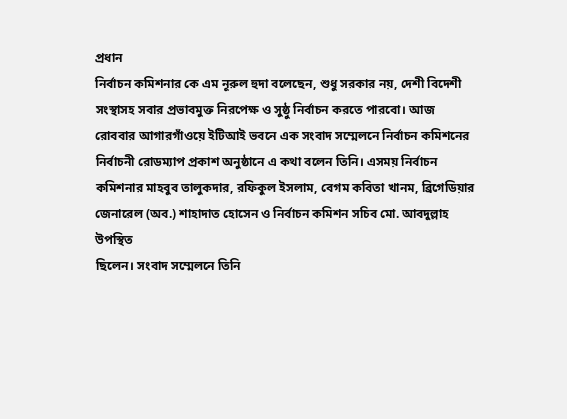প্রধান
নির্বাচন কমিশনার কে এম নূরুল হুদা বলেছেন, শুধু সরকার নয়, দেশী বিদেশী
সংস্থাসহ সবার প্রভাবমুক্ত নিরপেক্ষ ও সুষ্ঠু নির্বাচন করতে পারবো। আজ
রোববার আগারগাঁওয়ে ইটিআই ভবনে এক সংবাদ সম্মেলনে নির্বাচন কমিশনের
নির্বাচনী রোডম্যাপ প্রকাশ অনুষ্ঠানে এ কথা বলেন তিনি। এসময় নির্বাচন
কমিশনার মাহবুব তালুকদার, রফিকুল ইসলাম, বেগম কবিতা খানম, ব্রিগেডিয়ার
জেনারেল (অব.) শাহাদাত হোসেন ও নির্বাচন কমিশন সচিব মো. আবদুল্লাহ উপস্থিত
ছিলেন। সংবাদ সম্মেলনে তিনি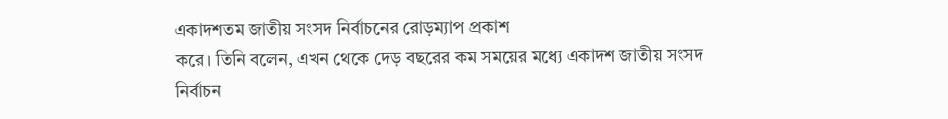একাদশতম জাতীয় সংসদ নির্বাচনের রোড়ম্যাপ প্রকাশ
করে। তিনি বলেন, এখন থেকে দেড় বছরের কম সময়ের মধ্যে একাদশ জাতীয় সংসদ
নির্বাচন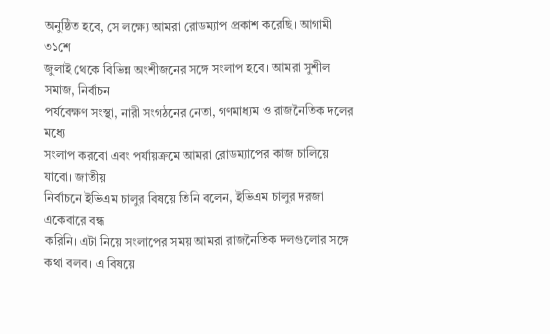অনুষ্ঠিত হবে, সে লক্ষ্যে আমরা রোডম্যাপ প্রকাশ করেছি। আগামী ৩১শে
জুলাই থেকে বিভিন্ন অংশীজনের সঙ্গে সংলাপ হবে। আমরা সুশীল সমাজ, নির্বাচন
পর্যবেক্ষণ সংস্থা, নারী সংগঠনের নেতা, গণমাধ্যম ও রাজনৈতিক দলের মধ্যে
সংলাপ করবো এবং পর্যায়ক্রমে আমরা রোডম্যাপের কাজ চালিয়ে যাবো। জাতীয়
নির্বাচনে ইভিএম চালুর বিষয়ে তিনি বলেন, ইভিএম চালুর দরজা একেবারে বন্ধ
করিনি। এটা নিয়ে সংলাপের সময় আমরা রাজনৈতিক দলগুলোর সঙ্গে কথা বলব। এ বিষয়ে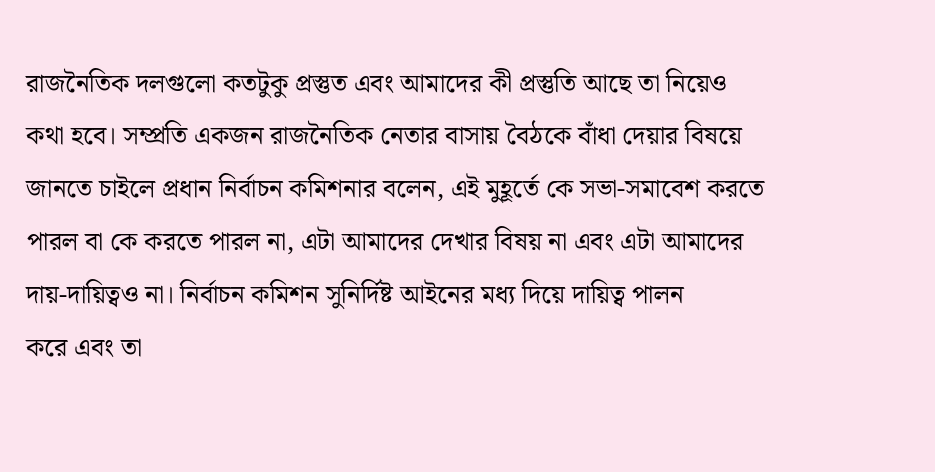রাজনৈতিক দলগুলো কতটুকু প্রস্তুত এবং আমাদের কী প্রস্তুতি আছে তা নিয়েও
কথা হবে। সম্প্রতি একজন রাজনৈতিক নেতার বাসায় বৈঠকে বাঁধা দেয়ার বিষয়ে
জানতে চাইলে প্রধান নির্বাচন কমিশনার বলেন, এই মুহূর্তে কে সভা-সমাবেশ করতে
পারল বা কে করতে পারল না, এটা আমাদের দেখার বিষয় না এবং এটা আমাদের
দায়-দায়িত্বও না। নির্বাচন কমিশন সুনির্দিষ্ট আইনের মধ্য দিয়ে দায়িত্ব পালন
করে এবং তা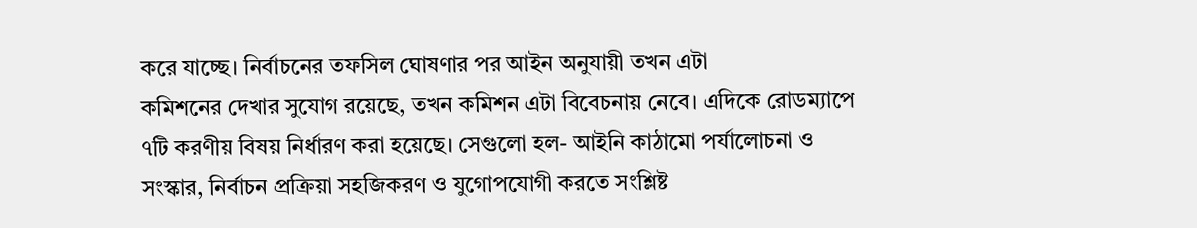করে যাচ্ছে। নির্বাচনের তফসিল ঘোষণার পর আইন অনুযায়ী তখন এটা
কমিশনের দেখার সুযোগ রয়েছে, তখন কমিশন এটা বিবেচনায় নেবে। এদিকে রোডম্যাপে
৭টি করণীয় বিষয় নির্ধারণ করা হয়েছে। সেগুলো হল- আইনি কাঠামো পর্যালোচনা ও
সংস্কার, নির্বাচন প্রক্রিয়া সহজিকরণ ও যুগোপযোগী করতে সংশ্লিষ্ট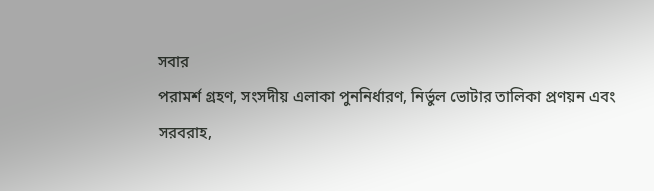সবার
পরামর্শ গ্রহণ, সংসদীয় এলাকা পুননির্ধারণ, নির্ভুল ভোটার তালিকা প্রণয়ন এবং
সরবরাহ,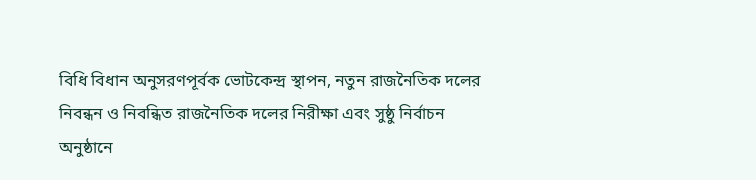বিধি বিধান অনুসরণপূর্বক ভোটকেন্দ্র স্থাপন, নতুন রাজনৈতিক দলের
নিবন্ধন ও নিবন্ধিত রাজনৈতিক দলের নিরীক্ষা এবং সুষ্ঠু নির্বাচন অনুষ্ঠানে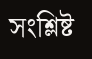সংশ্লিষ্ট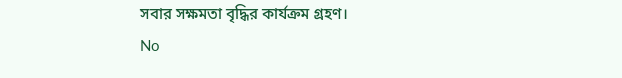সবার সক্ষমতা বৃদ্ধির কার্যক্রম গ্রহণ।
No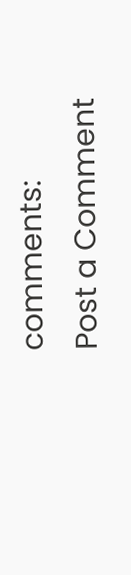comments:
Post a Comment